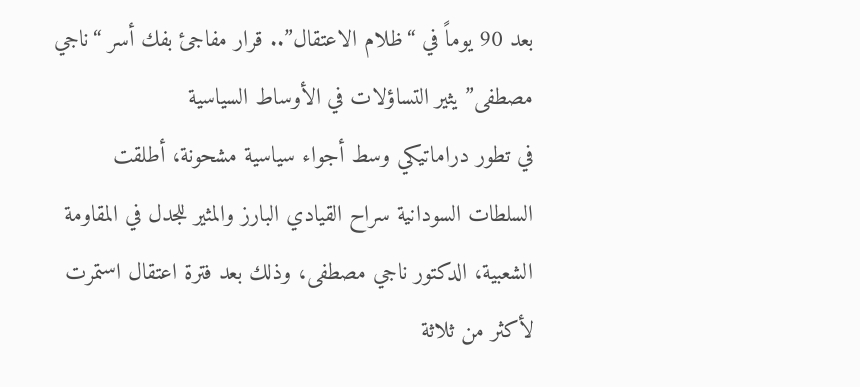بعد 90 يوماً في “ظلام الاعتقال”.. قرار مفاجئ بفك أسر “ناجي مصطفى” يثير التساؤلات في الأوساط السياسية
في تطور دراماتيكي وسط أجواء سياسية مشحونة، أطلقت السلطات السودانية سراح القيادي البارز والمثير للجدل في المقاومة الشعبية، الدكتور ناجي مصطفى، وذلك بعد فترة اعتقال استمرت لأكثر من ثلاثة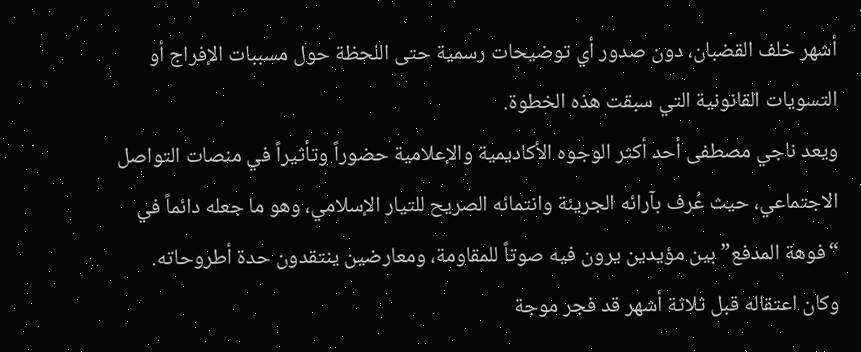أشهر خلف القضبان، دون صدور أي توضيحات رسمية حتى اللحظة حول مسببات الإفراج أو التسويات القانونية التي سبقت هذه الخطوة.
ويعد ناجي مصطفى أحد أكثر الوجوه الأكاديمية والإعلامية حضوراً وتأثيراً في منصات التواصل الاجتماعي، حيث عُرف بآرائه الجريئة وانتمائه الصريح للتيار الإسلامي، وهو ما جعله دائماً في “فوهة المدفع” بين مؤيدين يرون فيه صوتاً للمقاومة، ومعارضين ينتقدون حدة أطروحاته. وكان اعتقاله قبل ثلاثة أشهر قد فجر موجة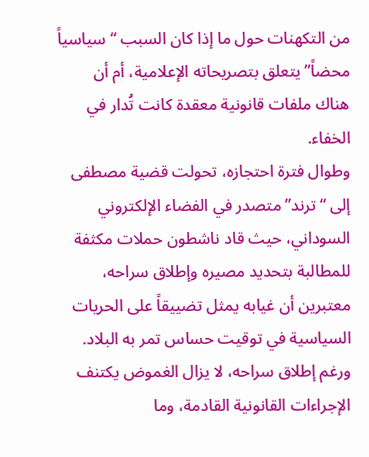من التكهنات حول ما إذا كان السبب “سياسياً محضاً” يتعلق بتصريحاته الإعلامية، أم أن هناك ملفات قانونية معقدة كانت تُدار في الخفاء.
وطوال فترة احتجازه، تحولت قضية مصطفى إلى “ترند” متصدر في الفضاء الإلكتروني السوداني، حيث قاد ناشطون حملات مكثفة للمطالبة بتحديد مصيره وإطلاق سراحه، معتبرين أن غيابه يمثل تضييقاً على الحريات السياسية في توقيت حساس تمر به البلاد. ورغم إطلاق سراحه، لا يزال الغموض يكتنف الإجراءات القانونية القادمة، وما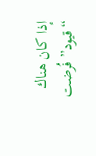إذا كان هناك “قيود” فُرضت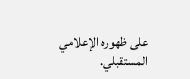على ظهوره الإعلامي المستقبلي.